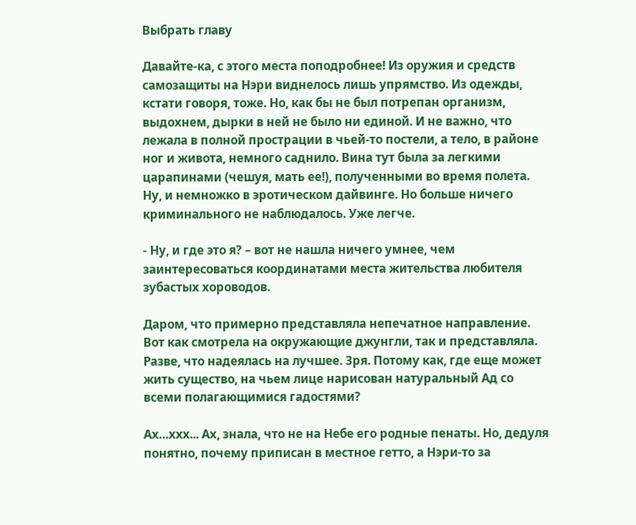Выбрать главу

Давайте-ка, с этого места поподробнее! Из оружия и средств самозащиты на Нэри виднелось лишь упрямство. Из одежды, кстати говоря, тоже. Но, как бы не был потрепан организм, выдохнем, дырки в ней не было ни единой. И не важно, что лежала в полной прострации в чьей-то постели, а тело, в районе ног и живота, немного саднило. Вина тут была за легкими царапинами (чешуя, мать ее!), полученными во время полета. Ну, и немножко в эротическом дайвинге. Но больше ничего криминального не наблюдалось. Уже легче.

- Ну, и где это я? – вот не нашла ничего умнее, чем заинтересоваться координатами места жительства любителя зубастых хороводов.

Даром, что примерно представляла непечатное направление. Вот как смотрела на окружающие джунгли, так и представляла. Разве, что надеялась на лучшее. Зря. Потому как, где еще может жить существо, на чьем лице нарисован натуральный Ад со всеми полагающимися гадостями?

Ах…ххх... Ах, знала, что не на Небе его родные пенаты. Но, дедуля понятно, почему приписан в местное гетто, а Нэри-то за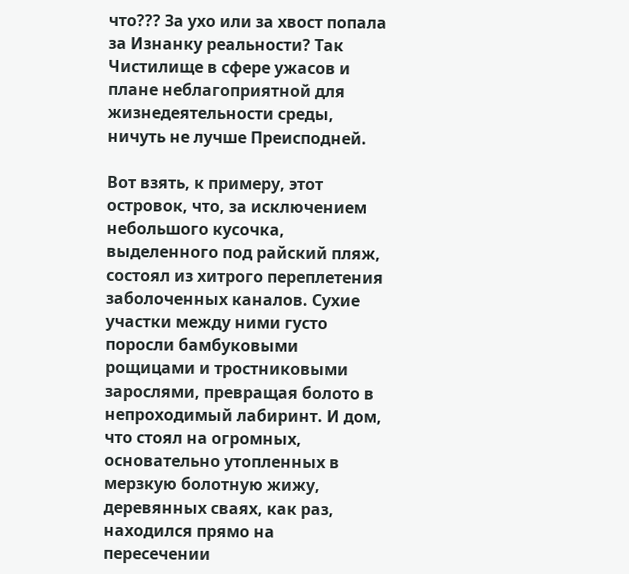что??? За ухо или за хвост попала за Изнанку реальности? Так Чистилище в сфере ужасов и плане неблагоприятной для жизнедеятельности среды, ничуть не лучше Преисподней.

Вот взять, к примеру, этот островок, что, за исключением небольшого кусочка, выделенного под райский пляж, состоял из хитрого переплетения заболоченных каналов. Сухие участки между ними густо поросли бамбуковыми рощицами и тростниковыми зарослями, превращая болото в непроходимый лабиринт. И дом, что стоял на огромных, основательно утопленных в мерзкую болотную жижу, деревянных сваях, как раз, находился прямо на пересечении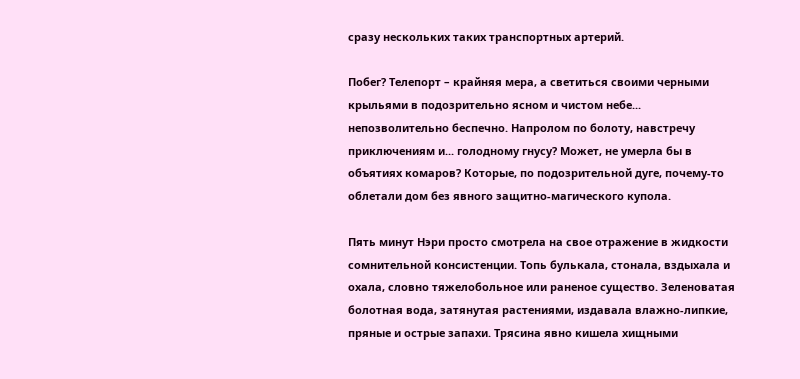сразу нескольких таких транспортных артерий.

Побег? Телепорт – крайняя мера, а светиться своими черными крыльями в подозрительно ясном и чистом небе... непозволительно беспечно. Напролом по болоту, навстречу приключениям и... голодному гнусу? Может, не умерла бы в объятиях комаров? Которые, по подозрительной дуге, почему-то облетали дом без явного защитно-магического купола.

Пять минут Нэри просто смотрела на свое отражение в жидкости сомнительной консистенции. Топь булькала, стонала, вздыхала и охала, словно тяжелобольное или раненое существо. Зеленоватая болотная вода, затянутая растениями, издавала влажно-липкие, пряные и острые запахи. Трясина явно кишела хищными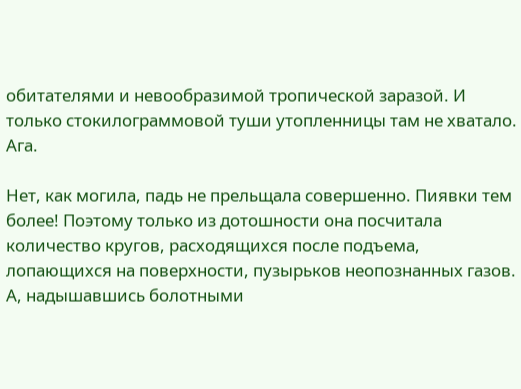обитателями и невообразимой тропической заразой. И только стокилограммовой туши утопленницы там не хватало. Ага.

Нет, как могила, падь не прельщала совершенно. Пиявки тем более! Поэтому только из дотошности она посчитала количество кругов, расходящихся после подъема, лопающихся на поверхности, пузырьков неопознанных газов. А, надышавшись болотными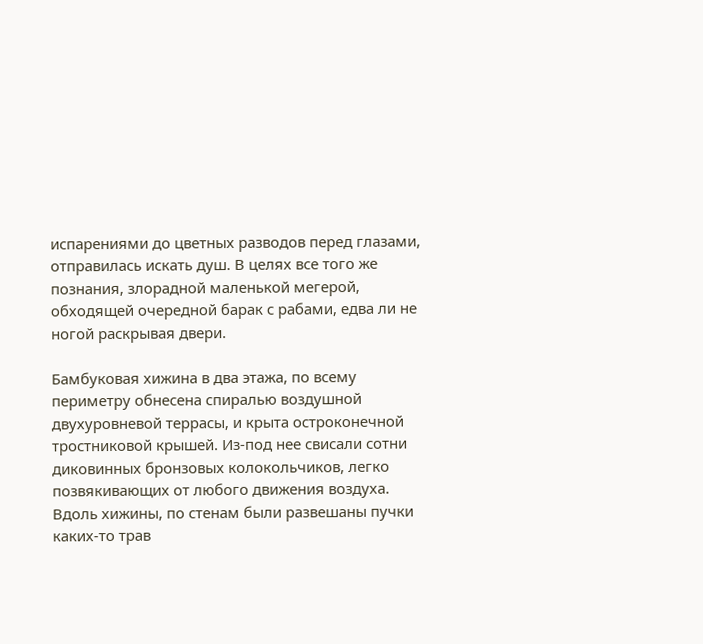испарениями до цветных разводов перед глазами, отправилась искать душ. В целях все того же познания, злорадной маленькой мегерой, обходящей очередной барак с рабами, едва ли не ногой раскрывая двери.

Бамбуковая хижина в два этажа, по всему периметру обнесена спиралью воздушной двухуровневой террасы, и крыта остроконечной тростниковой крышей. Из-под нее свисали сотни диковинных бронзовых колокольчиков, легко позвякивающих от любого движения воздуха. Вдоль хижины, по стенам были развешаны пучки каких-то трав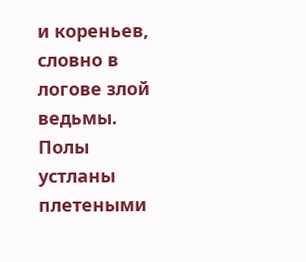и кореньев, словно в логове злой ведьмы. Полы устланы плетеными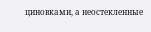циновками, а неостекленные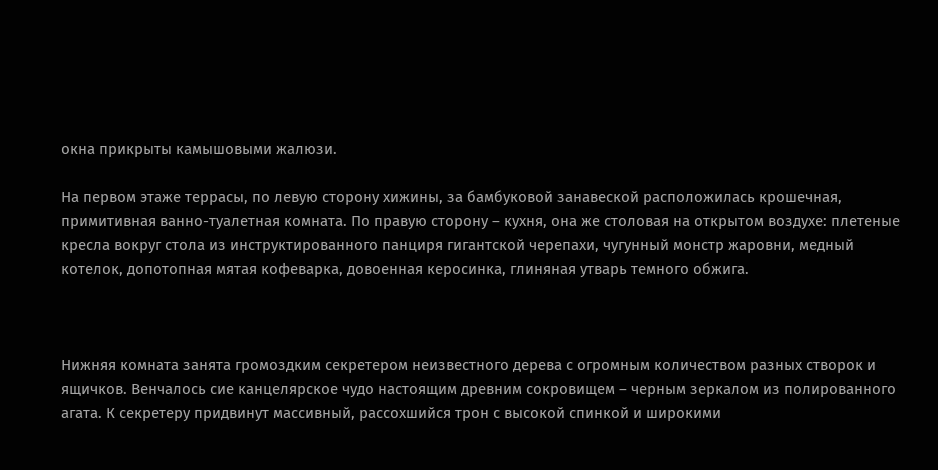окна прикрыты камышовыми жалюзи.

На первом этаже террасы, по левую сторону хижины, за бамбуковой занавеской расположилась крошечная, примитивная ванно-туалетная комната. По правую сторону – кухня, она же столовая на открытом воздухе: плетеные кресла вокруг стола из инструктированного панциря гигантской черепахи, чугунный монстр жаровни, медный котелок, допотопная мятая кофеварка, довоенная керосинка, глиняная утварь темного обжига.



Нижняя комната занята громоздким секретером неизвестного дерева с огромным количеством разных створок и ящичков. Венчалось сие канцелярское чудо настоящим древним сокровищем – черным зеркалом из полированного агата. К секретеру придвинут массивный, рассохшийся трон с высокой спинкой и широкими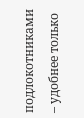подлокотниками – удобнее только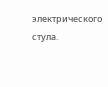электрического стула.